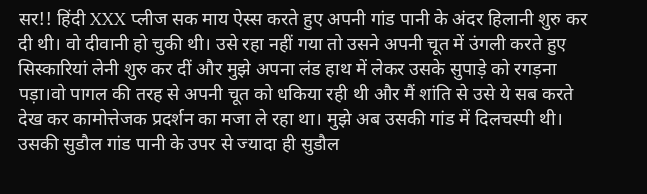सर!! हिंदी XXX प्लीज सक माय ऐस्स करते हुए अपनी गांड पानी के अंदर हिलानी शुरु कर दी थी। वो दीवानी हो चुकी थी। उसे रहा नहीं गया तो उसने अपनी चूत में उंगली करते हुए सिस्कारियां लेनी शुरु कर दीं और मुझे अपना लंड हाथ में लेकर उसके सुपाड़े को रगड़ना पड़ा।वो पागल की तरह से अपनी चूत को धकिया रही थी और मैं शांति से उसे ये सब करते देख कर कामोत्तेजक प्रदर्शन का मजा ले रहा था। मुझे अब उसकी गांड में दिलचस्पी थी। उसकी सुडौल गांड पानी के उपर से ज्यादा ही सुडौल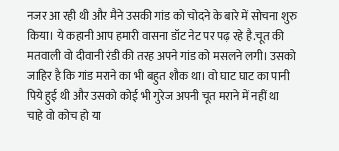नजर आ रही थी और मैने उसकी गांड को चोदने के बारे में सोचना शुरु किया। ये कहानी आप हमारी वासना डॉट नेट पर पढ़ रहे है.चूत की मतवाली वो दीवानी रंडी की तरह अपने गांड को मसलने लगी। उसको जाहिर है कि गांड मराने का भी बहुत शौक था। वो घाट घाट का पानी पिये हुई थी और उसको कोई भी गुरेज अपनी चूत मराने में नहीं था चाहे वो कोच हो या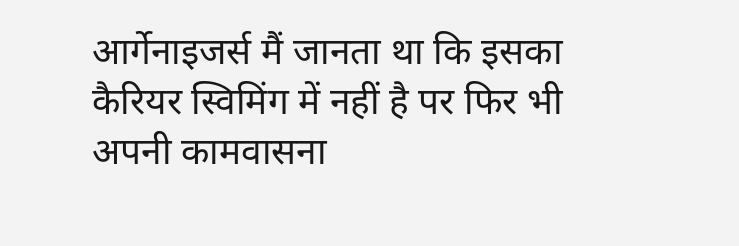आर्गेनाइजर्स मैं जानता था कि इसका कैरियर स्विमिंग में नहीं है पर फिर भी अपनी कामवासना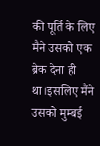की पूर्ति के लिए मैने उसको एक ब्रेक देना ही था।इसलिए मैंने उसको मुम्बई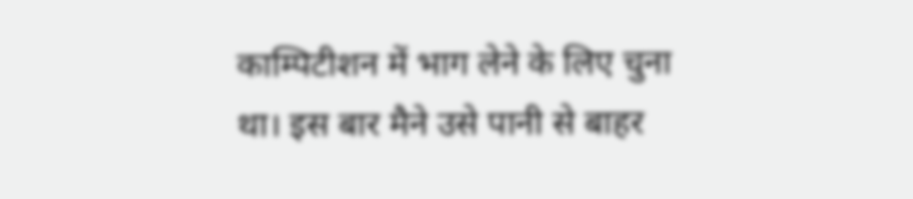काम्पिटीशन में भाग लेने के लिए चुना था। इस बार मैने उसे पानी से बाहर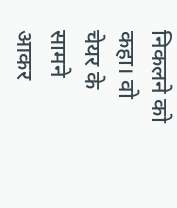निकलने को कहा। वो चेयर के सामने आकर